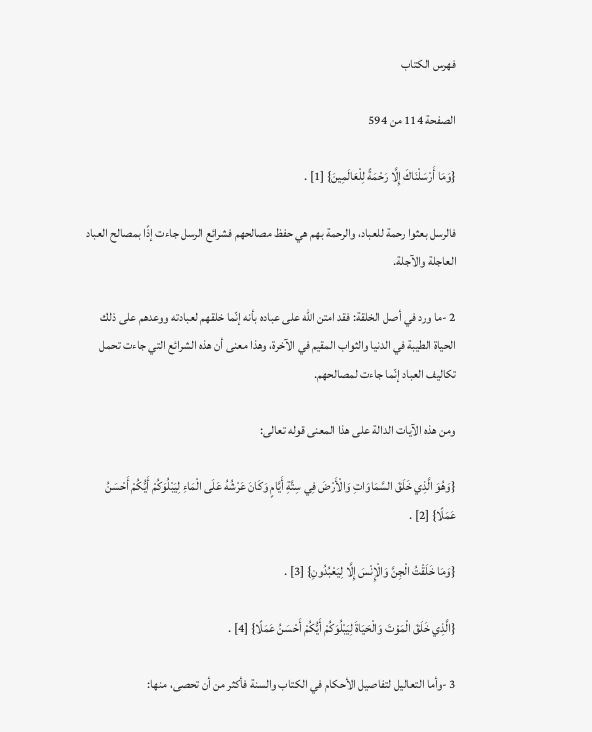فهرس الكتاب

الصفحة 114 من 594

{وَمَا أَرْسَلْنَاكَ إِلَّا رَحْمَةً لِلْعَالَمِينَ} [1] .

فالرسل بعثوا رحمة للعباد، والرحمة بهم هي حفظ مصالحهم فشرائع الرسل جاءت إذًا بمصالح العباد العاجلة والآجلة.

2 -ما ورد في أصل الخلقة: فقد امتن الله على عباده بأنه إنّما خلقهم لعبادته ووعدهم على ذلك الحياة الطيبة في الدنيا والثواب المقيم في الآخرة، وهذا معنى أن هذه الشرائع التي جاءت تحمل تكاليف العباد إنّما جاءت لمصالحهم.

ومن هذه الآيات الدالة على هذا المعنى قوله تعالى:

{وَهُوَ الَّذِي خَلَقَ السَّمَاوَاتِ وَالْأَرْضَ فِي سِتَّةِ أَيَّامٍ وَكَانَ عَرْشُهُ عَلَى الْمَاءِ لِيَبْلُوَكُمْ أَيُّكُمْ أَحْسَنُ عَمَلًا} [2] .

{وَمَا خَلَقْتُ الْجِنَّ وَالْإِنْسَ إِلَّا لِيَعْبُدُونِ} [3] .

{الَّذِي خَلَقَ الْمَوْتَ وَالْحَيَاةَ لِيَبْلُوَكُمْ أَيُّكُمْ أَحْسَنُ عَمَلًا} [4] .

3 -وأما التعاليل لتفاصيل الأحكام في الكتاب والسنة فأكثر من أن تحصى، منها: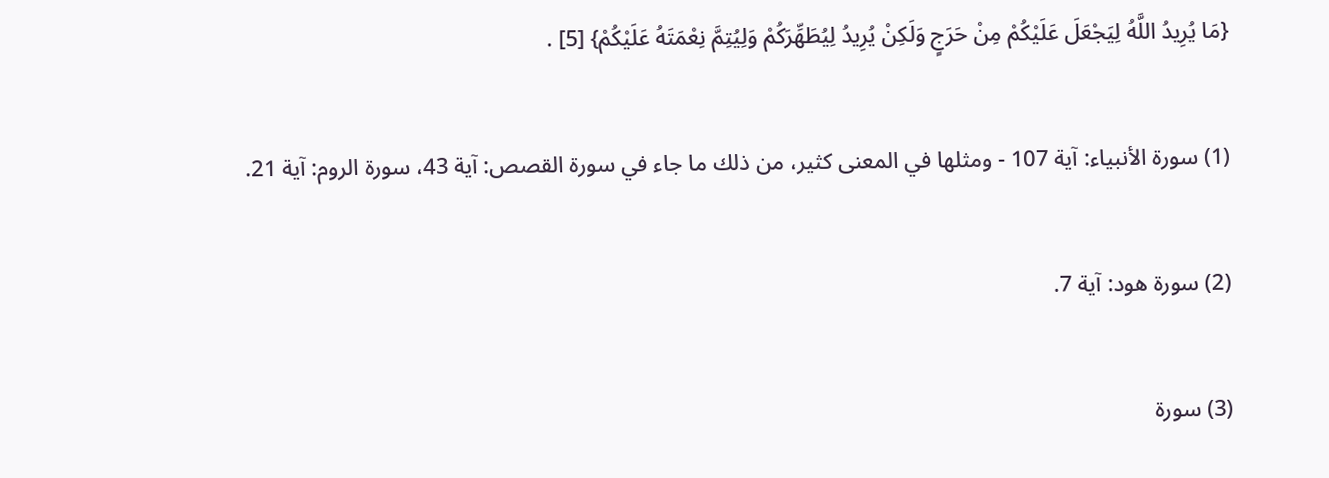{مَا يُرِيدُ اللَّهُ لِيَجْعَلَ عَلَيْكُمْ مِنْ حَرَجٍ وَلَكِنْ يُرِيدُ لِيُطَهِّرَكُمْ وَلِيُتِمَّ نِعْمَتَهُ عَلَيْكُمْ} [5] .

(1) سورة الأنبياء: آية 107 - ومثلها في المعنى كثير، من ذلك ما جاء في سورة القصص: آية 43، سورة الروم: آية 21.

(2) سورة هود: آية 7.

(3) سورة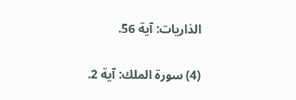الذاريات: آية 56.

(4) سورة الملك: آية 2.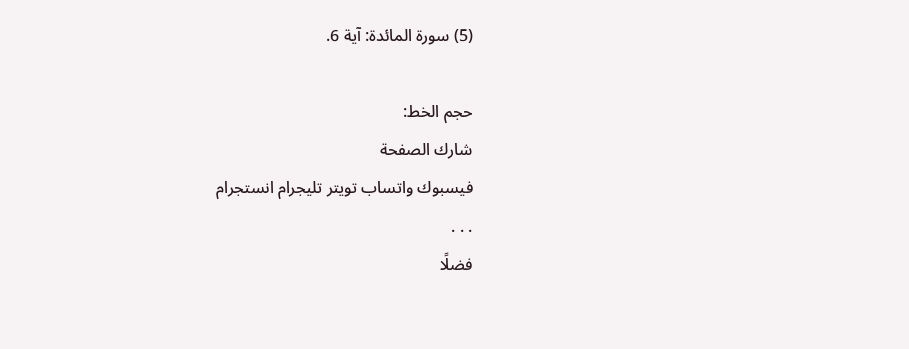(5) سورة المائدة: آية 6.

حجم الخط:
شارك الصفحة
فيسبوك واتساب تويتر تليجرام انستجرام
. . .
فضلًا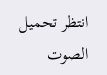انتظر تحميل الصوت